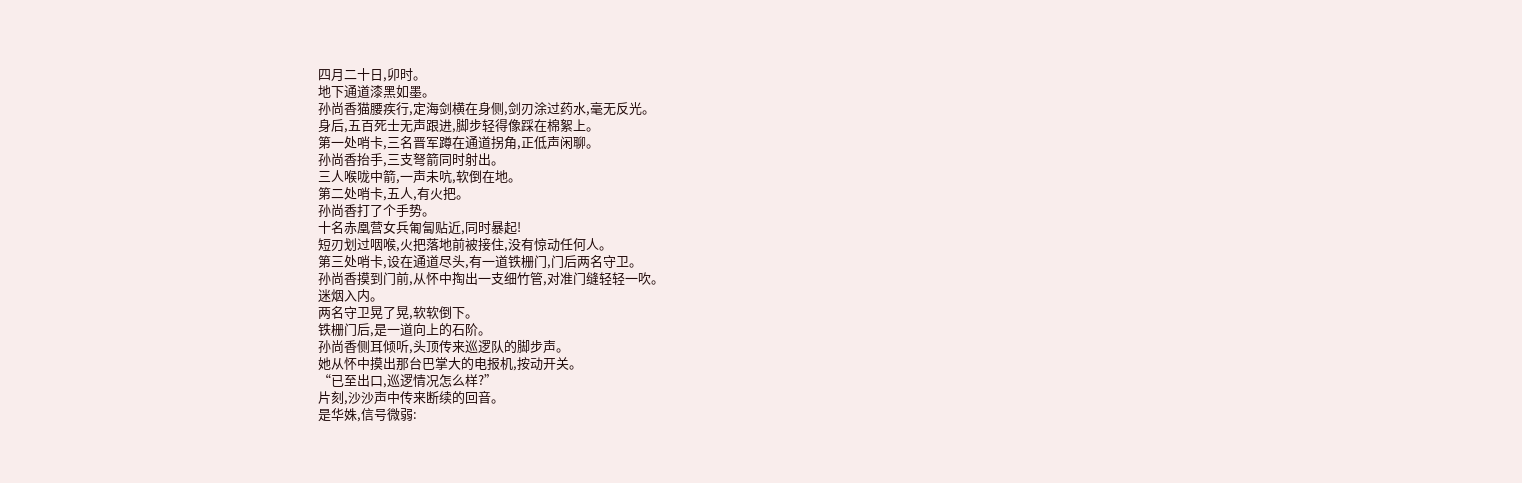四月二十日,卯时。
地下通道漆黑如墨。
孙尚香猫腰疾行,定海剑横在身侧,剑刃涂过药水,毫无反光。
身后,五百死士无声跟进,脚步轻得像踩在棉絮上。
第一处哨卡,三名晋军蹲在通道拐角,正低声闲聊。
孙尚香抬手,三支弩箭同时射出。
三人喉咙中箭,一声未吭,软倒在地。
第二处哨卡,五人,有火把。
孙尚香打了个手势。
十名赤凰营女兵匍匐贴近,同时暴起!
短刃划过咽喉,火把落地前被接住,没有惊动任何人。
第三处哨卡,设在通道尽头,有一道铁栅门,门后两名守卫。
孙尚香摸到门前,从怀中掏出一支细竹管,对准门缝轻轻一吹。
迷烟入内。
两名守卫晃了晃,软软倒下。
铁栅门后,是一道向上的石阶。
孙尚香侧耳倾听,头顶传来巡逻队的脚步声。
她从怀中摸出那台巴掌大的电报机,按动开关。
“已至出口,巡逻情况怎么样?”
片刻,沙沙声中传来断续的回音。
是华姝,信号微弱: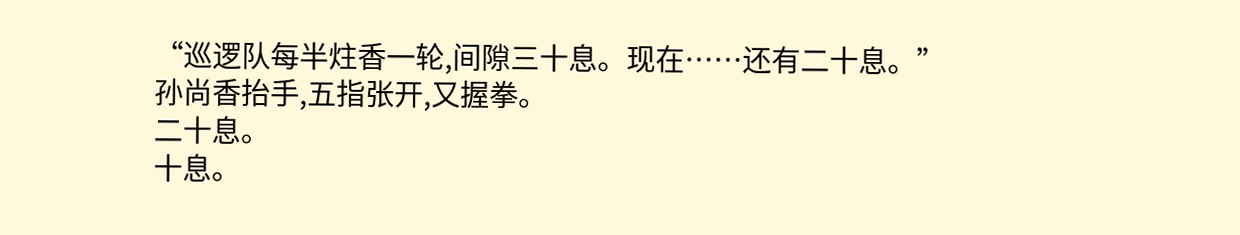“巡逻队每半炷香一轮,间隙三十息。现在……还有二十息。”
孙尚香抬手,五指张开,又握拳。
二十息。
十息。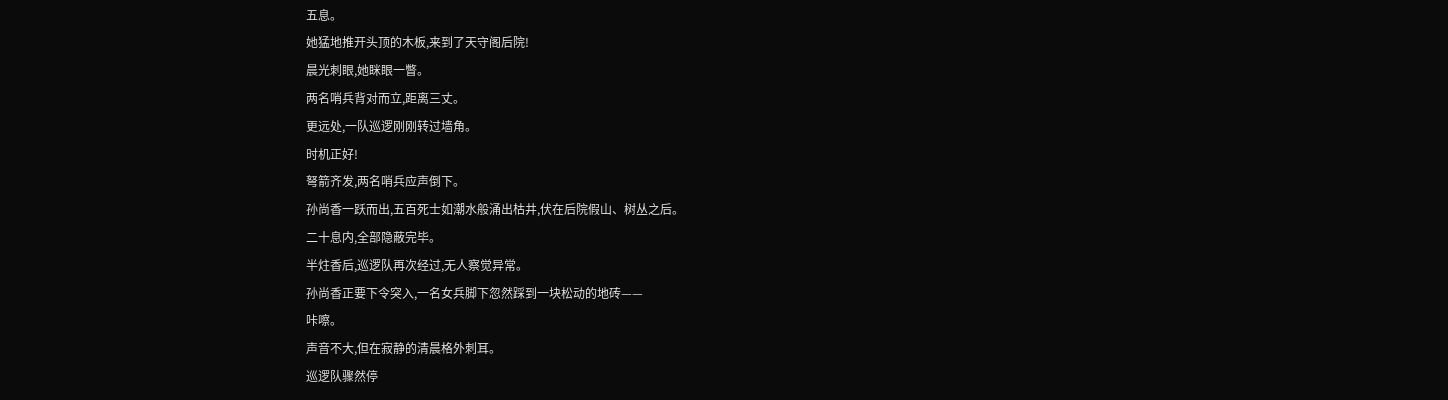五息。
她猛地推开头顶的木板,来到了天守阁后院!
晨光刺眼,她眯眼一瞥。
两名哨兵背对而立,距离三丈。
更远处,一队巡逻刚刚转过墙角。
时机正好!
弩箭齐发,两名哨兵应声倒下。
孙尚香一跃而出,五百死士如潮水般涌出枯井,伏在后院假山、树丛之后。
二十息内,全部隐蔽完毕。
半炷香后,巡逻队再次经过,无人察觉异常。
孙尚香正要下令突入,一名女兵脚下忽然踩到一块松动的地砖——
咔嚓。
声音不大,但在寂静的清晨格外刺耳。
巡逻队骤然停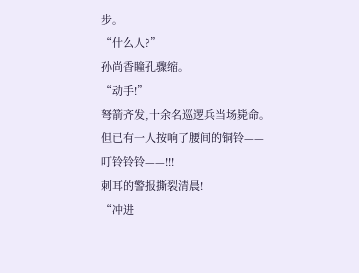步。
“什么人?”
孙尚香瞳孔骤缩。
“动手!”
弩箭齐发,十余名巡逻兵当场毙命。
但已有一人按响了腰间的铜铃——
叮铃铃铃——!!!
刺耳的警报撕裂清晨!
“冲进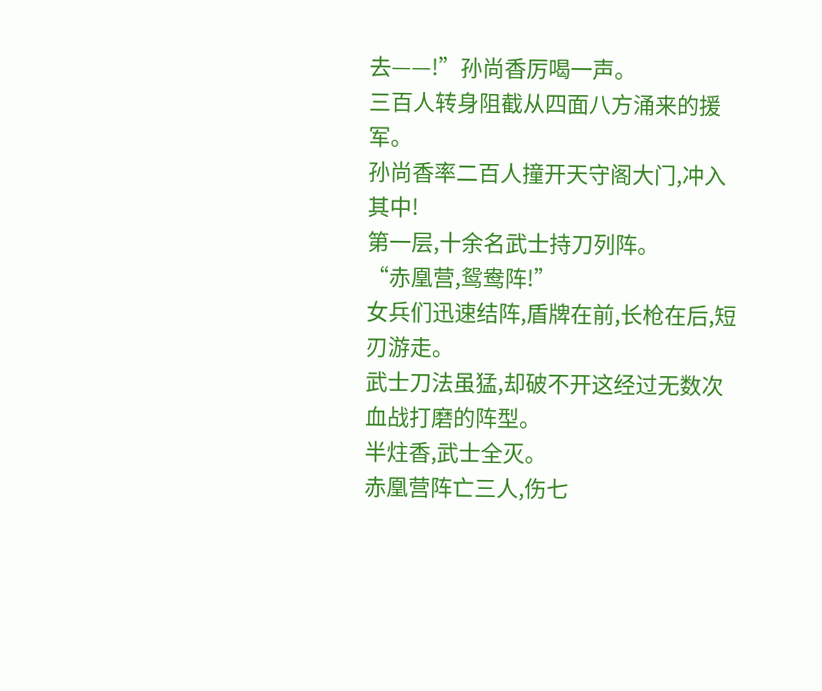去——!”孙尚香厉喝一声。
三百人转身阻截从四面八方涌来的援军。
孙尚香率二百人撞开天守阁大门,冲入其中!
第一层,十余名武士持刀列阵。
“赤凰营,鸳鸯阵!”
女兵们迅速结阵,盾牌在前,长枪在后,短刃游走。
武士刀法虽猛,却破不开这经过无数次血战打磨的阵型。
半炷香,武士全灭。
赤凰营阵亡三人,伤七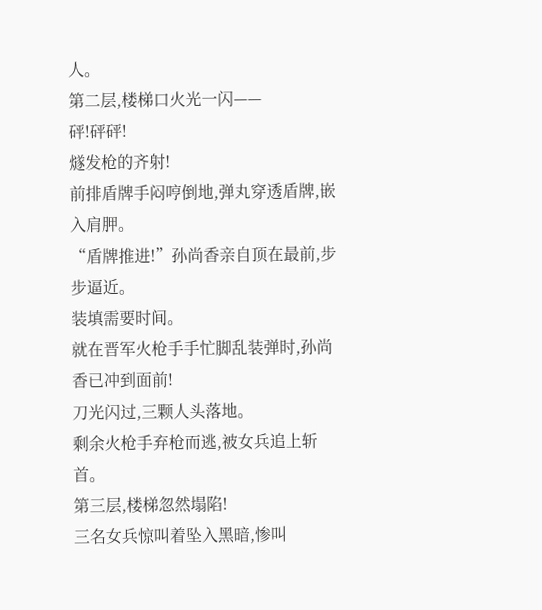人。
第二层,楼梯口火光一闪——
砰!砰砰!
燧发枪的齐射!
前排盾牌手闷哼倒地,弹丸穿透盾牌,嵌入肩胛。
“盾牌推进!”孙尚香亲自顶在最前,步步逼近。
装填需要时间。
就在晋军火枪手手忙脚乱装弹时,孙尚香已冲到面前!
刀光闪过,三颗人头落地。
剩余火枪手弃枪而逃,被女兵追上斩首。
第三层,楼梯忽然塌陷!
三名女兵惊叫着坠入黑暗,惨叫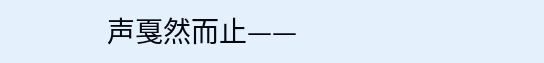声戛然而止——